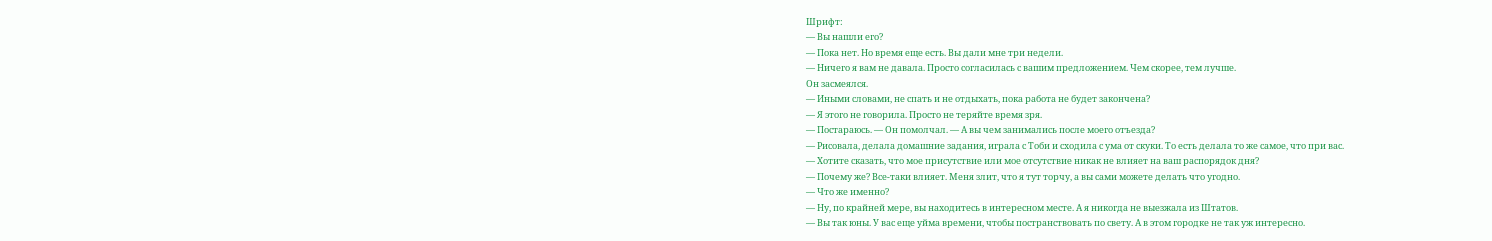Шрифт:
— Вы нашли его?
— Пока нет. Но время еще есть. Вы дали мне три недели.
— Ничего я вам не давала. Просто согласилась с вашим предложением. Чем скорее, тем лучше.
Он засмеялся.
— Иными словами, не спать и не отдыхать, пока работа не будет закончена?
— Я этого не говорила. Просто не теряйте время зря.
— Постараюсь. — Он помолчал. — А вы чем занимались после моего отъезда?
— Рисовала, делала домашние задания, играла с Тоби и сходила с ума от скуки. То есть делала то же самое, что при вас.
— Хотите сказать, что мое присутствие или мое отсутствие никак не влияет на ваш распорядок дня?
— Почему же? Все-таки влияет. Меня злит, что я тут торчу, а вы сами можете делать что угодно.
— Что же именно?
— Ну, по крайней мере, вы находитесь в интересном месте. А я никогда не выезжала из Штатов.
— Вы так юны. У вас еще уйма времени, чтобы постранствовать по свету. А в этом городке не так уж интересно.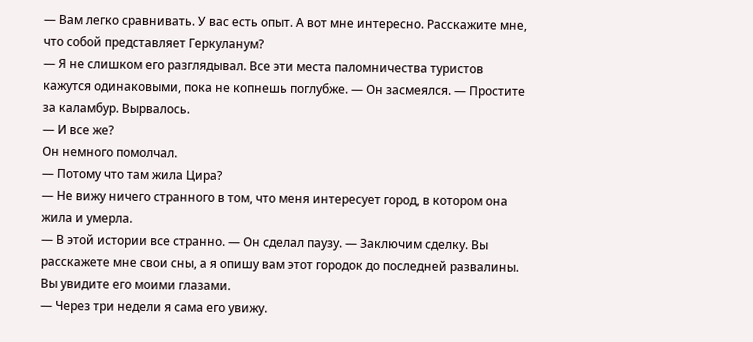— Вам легко сравнивать. У вас есть опыт. А вот мне интересно. Расскажите мне, что собой представляет Геркуланум?
— Я не слишком его разглядывал. Все эти места паломничества туристов кажутся одинаковыми, пока не копнешь поглубже. — Он засмеялся. — Простите за каламбур. Вырвалось.
— И все же?
Он немного помолчал.
— Потому что там жила Цира?
— Не вижу ничего странного в том, что меня интересует город, в котором она жила и умерла.
— В этой истории все странно. — Он сделал паузу. — Заключим сделку. Вы расскажете мне свои сны, а я опишу вам этот городок до последней развалины. Вы увидите его моими глазами.
— Через три недели я сама его увижу.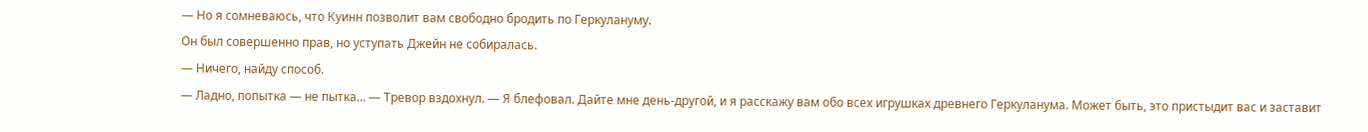— Но я сомневаюсь, что Куинн позволит вам свободно бродить по Геркулануму.
Он был совершенно прав, но уступать Джейн не собиралась.
— Ничего, найду способ.
— Ладно, попытка — не пытка… — Тревор вздохнул. — Я блефовал. Дайте мне день-другой, и я расскажу вам обо всех игрушках древнего Геркуланума. Может быть, это пристыдит вас и заставит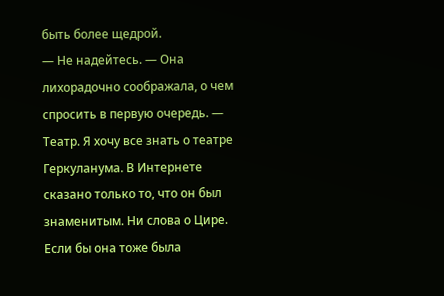быть более щедрой.
— Не надейтесь. — Она лихорадочно соображала, о чем спросить в первую очередь. — Театр. Я хочу все знать о театре Геркуланума. В Интернете сказано только то, что он был знаменитым. Ни слова о Цире. Если бы она тоже была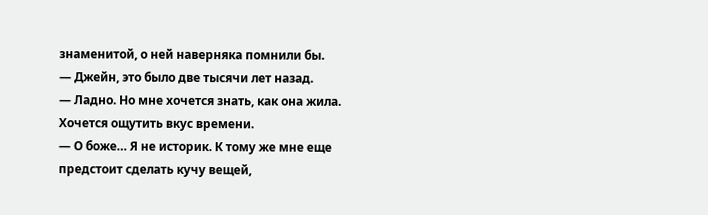знаменитой, о ней наверняка помнили бы.
— Джейн, это было две тысячи лет назад.
— Ладно. Но мне хочется знать, как она жила. Хочется ощутить вкус времени.
— О боже… Я не историк. К тому же мне еще предстоит сделать кучу вещей,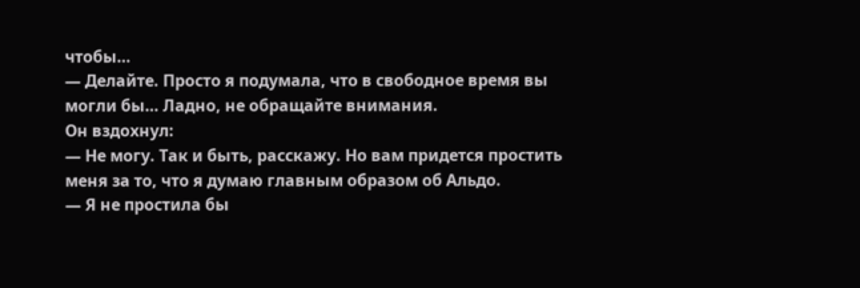чтобы…
— Делайте. Просто я подумала, что в свободное время вы могли бы… Ладно, не обращайте внимания.
Он вздохнул:
— Не могу. Так и быть, расскажу. Но вам придется простить меня за то, что я думаю главным образом об Альдо.
— Я не простила бы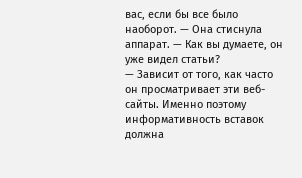вас, если бы все было наоборот. — Она стиснула аппарат. — Как вы думаете, он уже видел статьи?
— Зависит от того, как часто он просматривает эти веб-сайты. Именно поэтому информативность вставок должна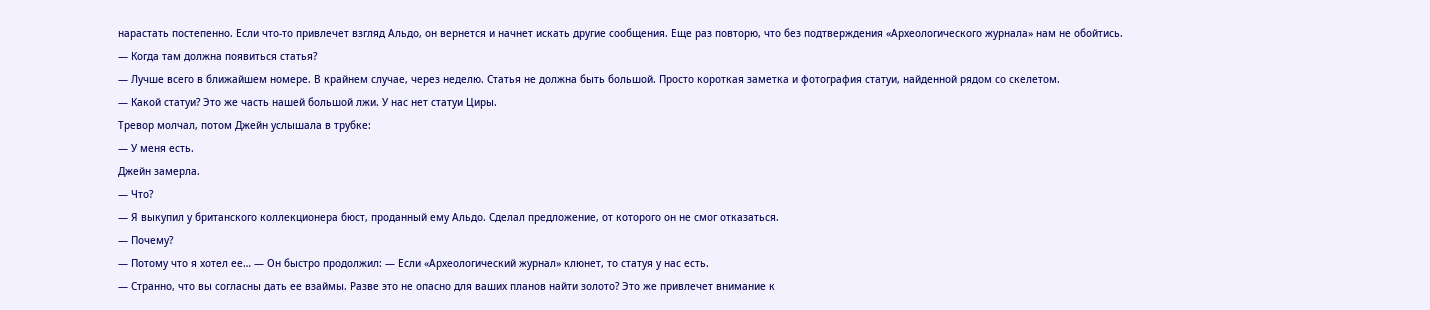нарастать постепенно. Если что-то привлечет взгляд Альдо, он вернется и начнет искать другие сообщения. Еще раз повторю, что без подтверждения «Археологического журнала» нам не обойтись.
— Когда там должна появиться статья?
— Лучше всего в ближайшем номере. В крайнем случае, через неделю. Статья не должна быть большой. Просто короткая заметка и фотография статуи, найденной рядом со скелетом.
— Какой статуи? Это же часть нашей большой лжи. У нас нет статуи Циры.
Тревор молчал, потом Джейн услышала в трубке:
— У меня есть.
Джейн замерла.
— Что?
— Я выкупил у британского коллекционера бюст, проданный ему Альдо. Сделал предложение, от которого он не смог отказаться.
— Почему?
— Потому что я хотел ее… — Он быстро продолжил: — Если «Археологический журнал» клюнет, то статуя у нас есть.
— Странно, что вы согласны дать ее взаймы. Разве это не опасно для ваших планов найти золото? Это же привлечет внимание к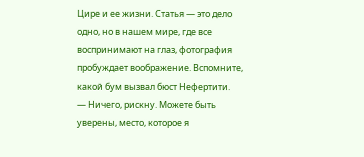Цире и ее жизни. Статья — это дело одно, но в нашем мире, где все воспринимают на глаз, фотография пробуждает воображение. Вспомните, какой бум вызвал бюст Нефертити.
— Ничего, рискну. Можете быть уверены, место, которое я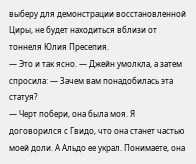выберу для демонстрации восстановленной Циры, не будет находиться вблизи от тоннеля Юлия Пресепия.
— Это и так ясно. — Джейн умолкла, а затем спросила: — Зачем вам понадобилась эта статуя?
— Черт побери, она была моя. Я договорился с Гвидо, что она станет частью моей доли. А Альдо ее украл. Понимаете, она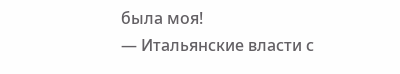была моя!
— Итальянские власти с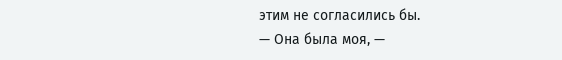этим не согласились бы.
— Она была моя, —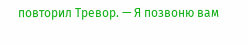повторил Тревор. — Я позвоню вам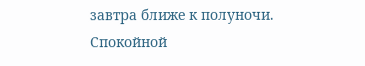завтра ближе к полуночи. Спокойной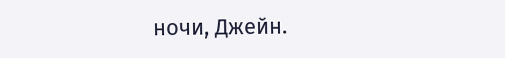ночи, Джейн.